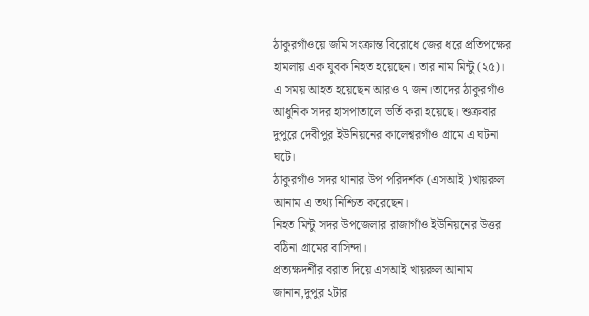ঠাকুরগাঁওয়ে জমি সংক্রান্ত বিরোধে জের ধরে প্রতিপক্ষের হামলায় এক যুবক নিহত হয়েছেন। তার নাম মিন্টু (২৫)। এ সময় আহত হয়েছেন আরও ৭ জন।তাদের ঠাকুরগাঁও আধুনিক সদর হাসপাতালে ভর্তি করা হয়েছে। শুক্রবার দুপুরে দেবীপুর ইউনিয়নের কালেশ্বরগাঁও গ্রামে এ ঘটনা ঘটে।
ঠাকুরগাঁও সদর থানার উপ পরিদর্শক (এসআই )খায়রুল আনাম এ তথ্য নিশ্চিত করেছেন।
নিহত মিন্টু সদর উপজেলার রাজাগাঁও ইউনিয়নের উত্তর বঠিনা গ্রামের বাসিন্দা।
প্রত্যক্ষদর্শীর বরাত দিয়ে এসআই খায়রুল আনাম জানান,দুপুর ২টার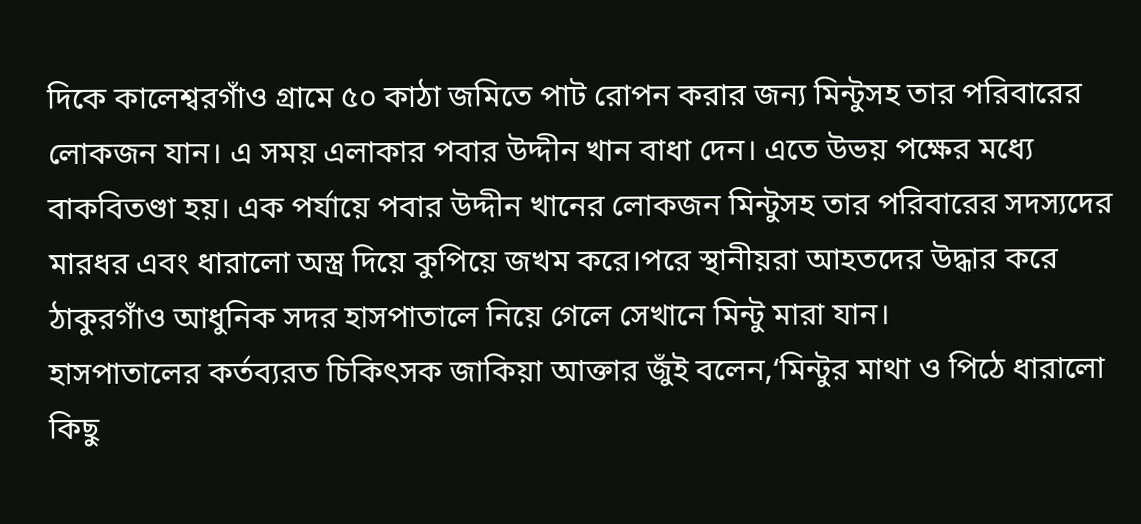দিকে কালেশ্বরগাঁও গ্রামে ৫০ কাঠা জমিতে পাট রোপন করার জন্য মিন্টুসহ তার পরিবারের লোকজন যান। এ সময় এলাকার পবার উদ্দীন খান বাধা দেন। এতে উভয় পক্ষের মধ্যে বাকবিতণ্ডা হয়। এক পর্যায়ে পবার উদ্দীন খানের লোকজন মিন্টুসহ তার পরিবারের সদস্যদের মারধর এবং ধারালো অস্ত্র দিয়ে কুপিয়ে জখম করে।পরে স্থানীয়রা আহতদের উদ্ধার করে ঠাকুরগাঁও আধুনিক সদর হাসপাতালে নিয়ে গেলে সেখানে মিন্টু মারা যান।
হাসপাতালের কর্তব্যরত চিকিৎসক জাকিয়া আক্তার জুঁই বলেন,‘মিন্টুর মাথা ও পিঠে ধারালো কিছু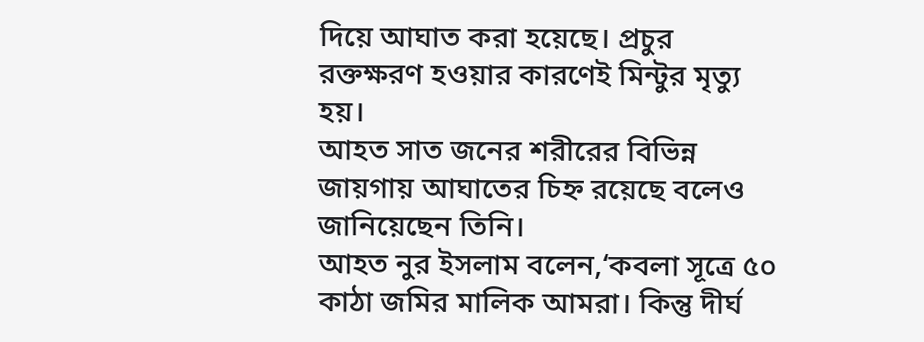দিয়ে আঘাত করা হয়েছে। প্রচুর রক্তক্ষরণ হওয়ার কারণেই মিন্টুর মৃত্যু হয়।
আহত সাত জনের শরীরের বিভিন্ন জায়গায় আঘাতের চিহ্ন রয়েছে বলেও জানিয়েছেন তিনি।
আহত নুর ইসলাম বলেন,‘কবলা সূত্রে ৫০ কাঠা জমির মালিক আমরা। কিন্তু দীর্ঘ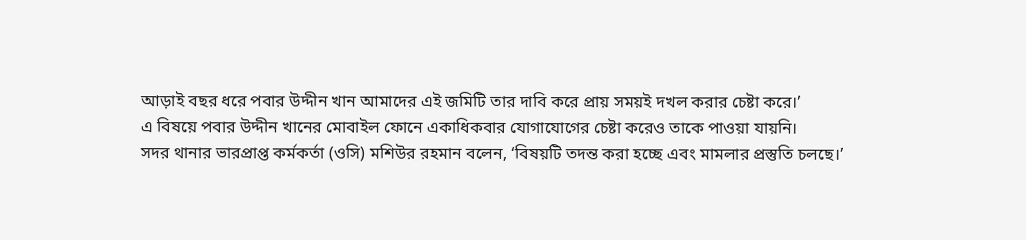আড়াই বছর ধরে পবার উদ্দীন খান আমাদের এই জমিটি তার দাবি করে প্রায় সময়ই দখল করার চেষ্টা করে।’
এ বিষয়ে পবার উদ্দীন খানের মোবাইল ফোনে একাধিকবার যোগাযোগের চেষ্টা করেও তাকে পাওয়া যায়নি।
সদর থানার ভারপ্রাপ্ত কর্মকর্তা (ওসি) মশিউর রহমান বলেন, ‘বিষয়টি তদন্ত করা হচ্ছে এবং মামলার প্রস্তুতি চলছে।’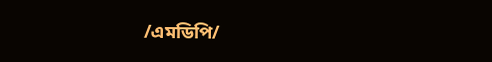/এমডিপি/